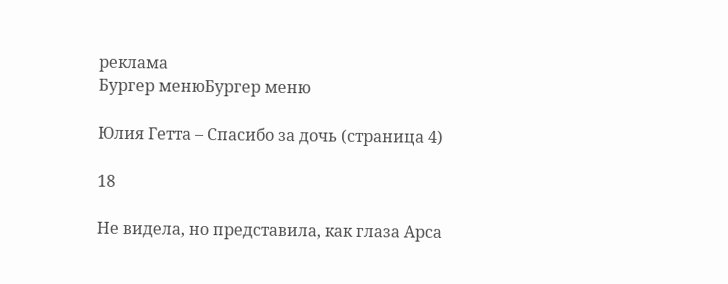реклама
Бургер менюБургер меню

Юлия Гетта – Спасибо за дочь (страница 4)

18

Не видела, но представила, как глаза Арса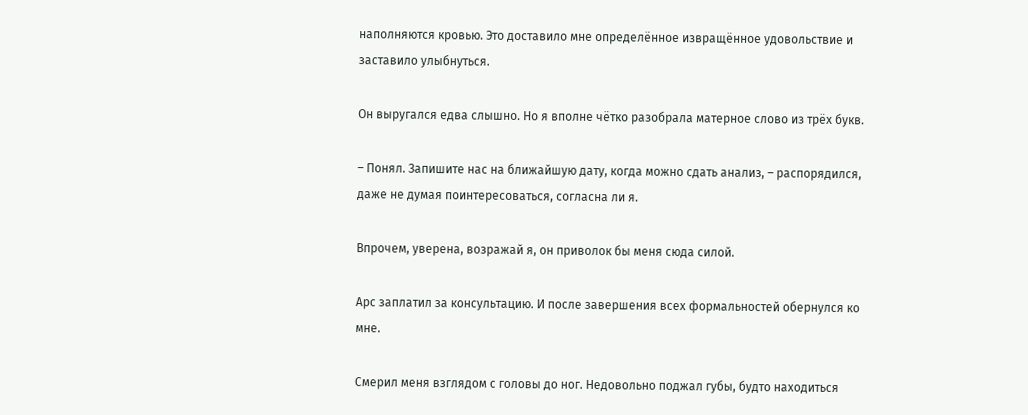наполняются кровью. Это доставило мне определённое извращённое удовольствие и заставило улыбнуться.

Он выругался едва слышно. Но я вполне чётко разобрала матерное слово из трёх букв.

– Понял. Запишите нас на ближайшую дату, когда можно сдать анализ, – распорядился, даже не думая поинтересоваться, согласна ли я.

Впрочем, уверена, возражай я, он приволок бы меня сюда силой.

Арс заплатил за консультацию. И после завершения всех формальностей обернулся ко мне.

Смерил меня взглядом с головы до ног. Недовольно поджал губы, будто находиться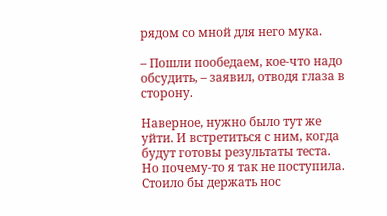рядом со мной для него мука.

– Пошли пообедаем, кое-что надо обсудить, – заявил, отводя глаза в сторону.

Наверное, нужно было тут же уйти. И встретиться с ним, когда будут готовы результаты теста. Но почему-то я так не поступила. Стоило бы держать нос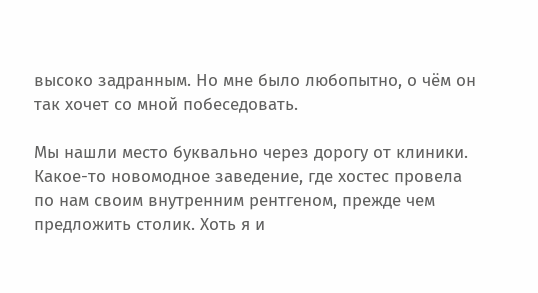высоко задранным. Но мне было любопытно, о чём он так хочет со мной побеседовать.

Мы нашли место буквально через дорогу от клиники. Какое-то новомодное заведение, где хостес провела по нам своим внутренним рентгеном, прежде чем предложить столик. Хоть я и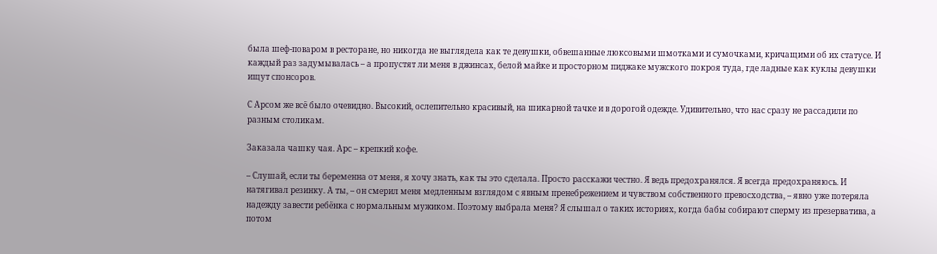была шеф-поваром в ресторане, но никогда не выглядела как те девушки, обвешанные люксовыми шмотками и сумочками, кричащими об их статусе. И каждый раз задумывалась – а пропустят ли меня в джинсах, белой майке и просторном пиджаке мужского покроя туда, где ладные как куклы девушки ищут спонсоров.

С Арсом же всё было очевидно. Высокий, ослепительно красивый, на шикарной тачке и в дорогой одежде. Удивительно, что нас сразу не рассадили по разным столикам.

Заказала чашку чая. Арс – крепкий кофе.

– Слушай, если ты беременна от меня, я хочу знать, как ты это сделала. Просто расскажи честно. Я ведь предохранялся. Я всегда предохраняюсь. И натягивал резинку. А ты, – он смерил меня медленным взглядом с явным пренебрежением и чувством собственного превосходства, – явно уже потеряла надежду завести ребёнка с нормальным мужиком. Поэтому выбрала меня? Я слышал о таких историях, когда бабы собирают сперму из презерватива, а потом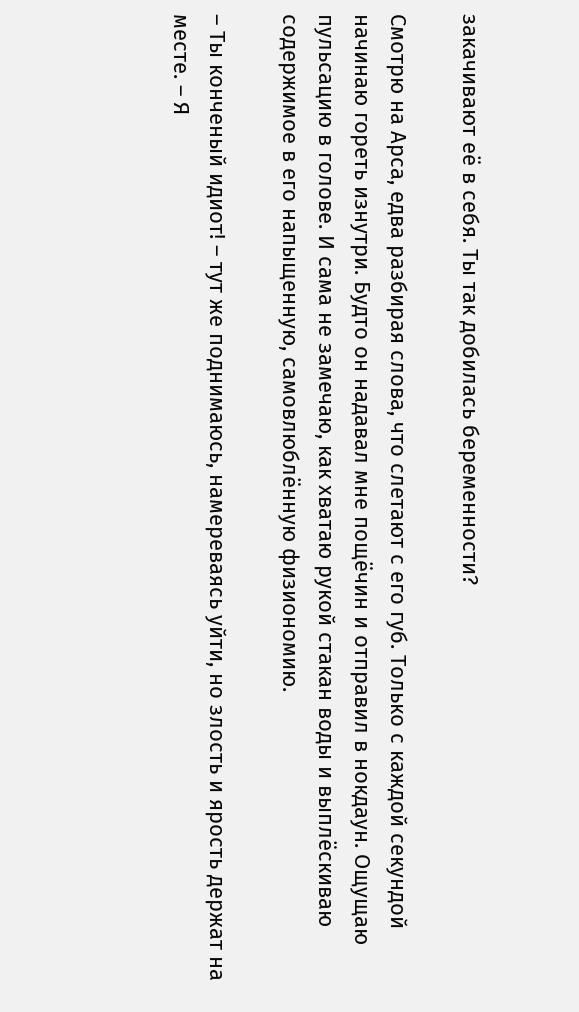закачивают её в себя. Ты так добилась беременности?

Смотрю на Арса, едва разбирая слова, что слетают с его губ. Только с каждой секундой начинаю гореть изнутри. Будто он надавал мне пощёчин и отправил в нокдаун. Ощущаю пульсацию в голове. И сама не замечаю, как хватаю рукой стакан воды и выплёскиваю содержимое в его напыщенную, самовлюблённую физиономию.

– Ты конченый идиот! – тут же поднимаюсь, намереваясь уйти, но злость и ярость держат на месте. – Я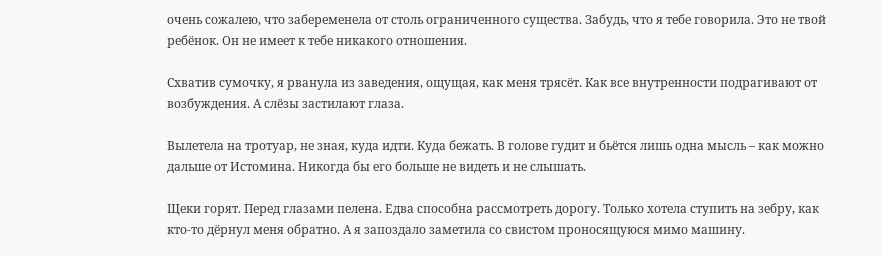очень сожалею, что забеременела от столь ограниченного существа. Забудь, что я тебе говорила. Это не твой ребёнок. Он не имеет к тебе никакого отношения.

Схватив сумочку, я рванула из заведения, ощущая, как меня трясёт. Как все внутренности подрагивают от возбуждения. А слёзы застилают глаза.

Вылетела на тротуар, не зная, куда идти. Куда бежать. В голове гудит и бьётся лишь одна мысль – как можно дальше от Истомина. Никогда бы его больше не видеть и не слышать.

Щеки горят. Перед глазами пелена. Едва способна рассмотреть дорогу. Только хотела ступить на зебру, как кто-то дёрнул меня обратно. А я запоздало заметила со свистом проносящуюся мимо машину.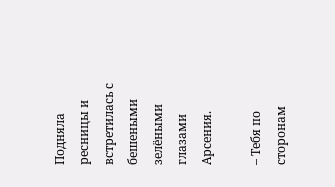Подняла ресницы и встретилась с бешеными зелёными глазами Арсения.

– Тебя по сторонам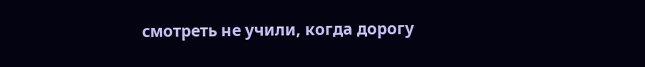смотреть не учили, когда дорогу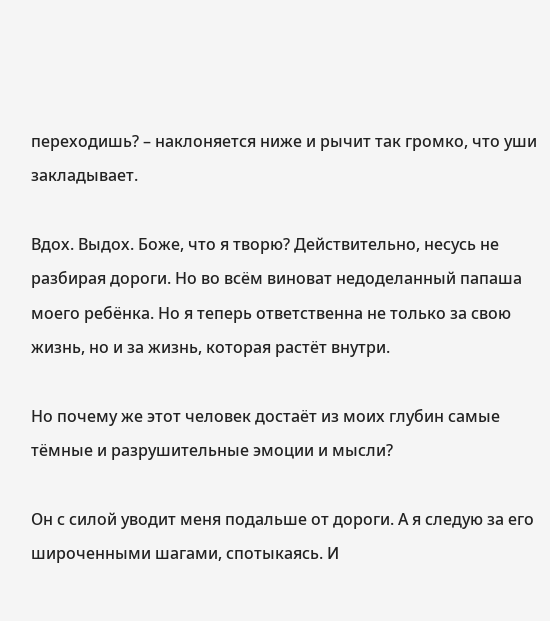переходишь? – наклоняется ниже и рычит так громко, что уши закладывает.

Вдох. Выдох. Боже, что я творю? Действительно, несусь не разбирая дороги. Но во всём виноват недоделанный папаша моего ребёнка. Но я теперь ответственна не только за свою жизнь, но и за жизнь, которая растёт внутри.

Но почему же этот человек достаёт из моих глубин самые тёмные и разрушительные эмоции и мысли?

Он с силой уводит меня подальше от дороги. А я следую за его широченными шагами, спотыкаясь. И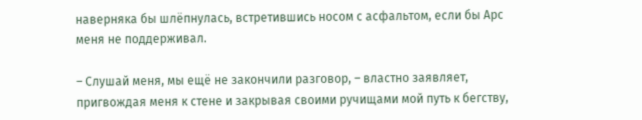наверняка бы шлёпнулась, встретившись носом с асфальтом, если бы Арс меня не поддерживал.

– Слушай меня, мы ещё не закончили разговор, – властно заявляет, пригвождая меня к стене и закрывая своими ручищами мой путь к бегству,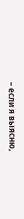– если я выясню,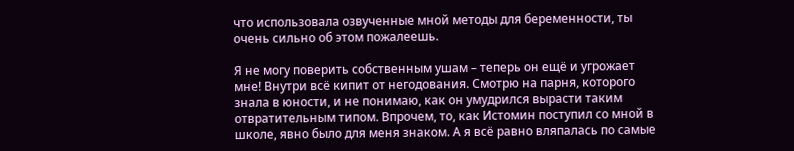что использовала озвученные мной методы для беременности, ты очень сильно об этом пожалеешь.

Я не могу поверить собственным ушам – теперь он ещё и угрожает мне! Внутри всё кипит от негодования. Смотрю на парня, которого знала в юности, и не понимаю, как он умудрился вырасти таким отвратительным типом. Впрочем, то, как Истомин поступил со мной в школе, явно было для меня знаком. А я всё равно вляпалась по самые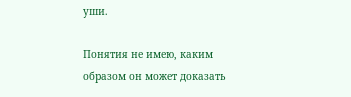уши.

Понятия не имею, каким образом он может доказать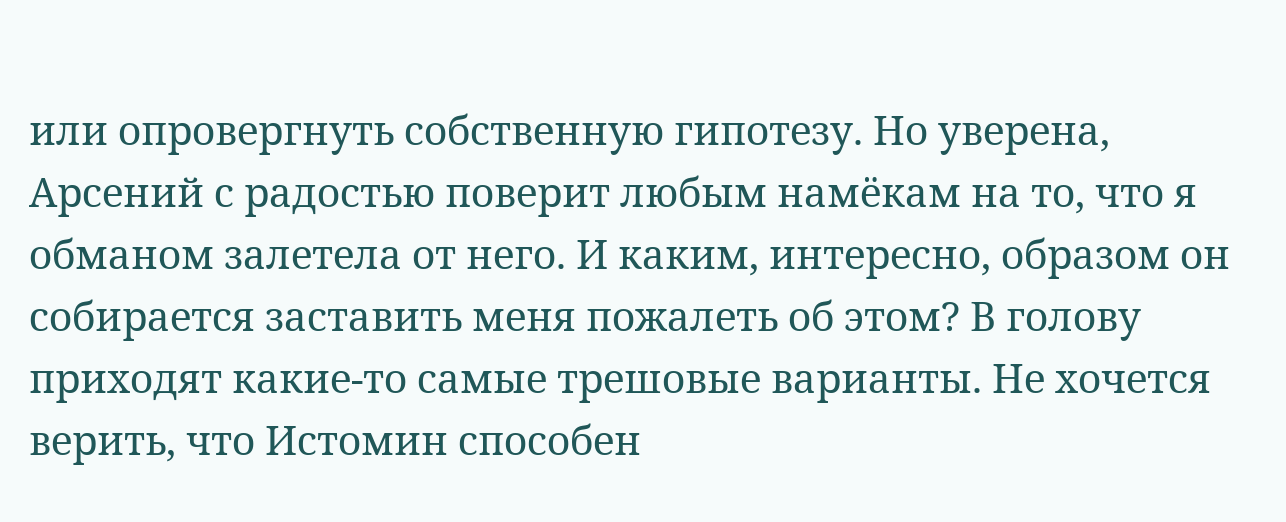или опровергнуть собственную гипотезу. Но уверена, Арсений с радостью поверит любым намёкам на то, что я обманом залетела от него. И каким, интересно, образом он собирается заставить меня пожалеть об этом? В голову приходят какие-то самые трешовые варианты. Не хочется верить, что Истомин способен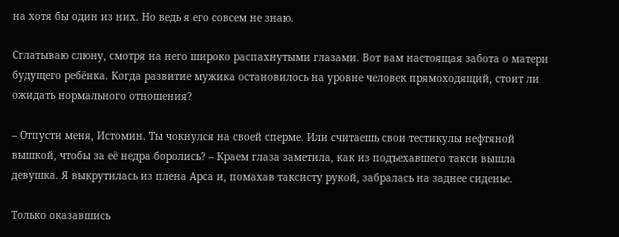на хотя бы один из них. Но ведь я его совсем не знаю.

Сглатываю слюну, смотря на него широко распахнутыми глазами. Вот вам настоящая забота о матери будущего ребёнка. Когда развитие мужика остановилось на уровне человек прямоходящий, стоит ли ожидать нормального отношения?

– Отпусти меня, Истомин. Ты чокнулся на своей сперме. Или считаешь свои тестикулы нефтяной вышкой, чтобы за её недра боролись? – Краем глаза заметила, как из подъехавшего такси вышла девушка. Я выкрутилась из плена Арса и, помахав таксисту рукой, забралась на заднее сиденье.

Только оказавшись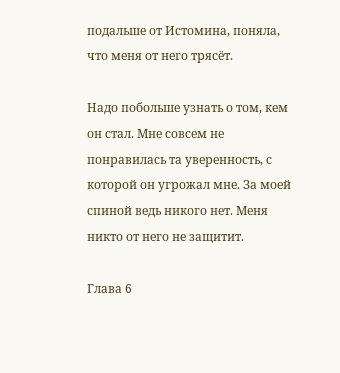подальше от Истомина, поняла, что меня от него трясёт.

Надо побольше узнать о том, кем он стал. Мне совсем не понравилась та уверенность, с которой он угрожал мне. За моей спиной ведь никого нет. Меня никто от него не защитит.

Глава 6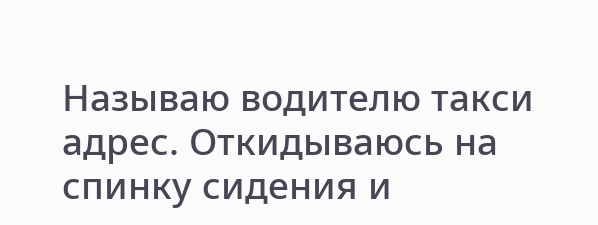Называю водителю такси адрес. Откидываюсь на спинку сидения и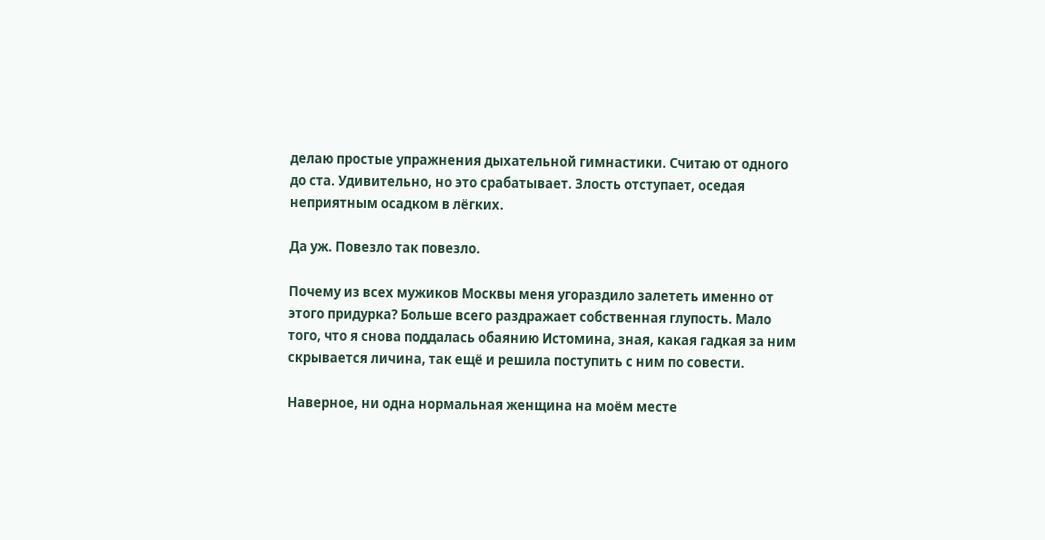делаю простые упражнения дыхательной гимнастики. Считаю от одного до ста. Удивительно, но это срабатывает. Злость отступает, оседая неприятным осадком в лёгких.

Да уж. Повезло так повезло.

Почему из всех мужиков Москвы меня угораздило залететь именно от этого придурка? Больше всего раздражает собственная глупость. Мало того, что я снова поддалась обаянию Истомина, зная, какая гадкая за ним скрывается личина, так ещё и решила поступить с ним по совести.

Наверное, ни одна нормальная женщина на моём месте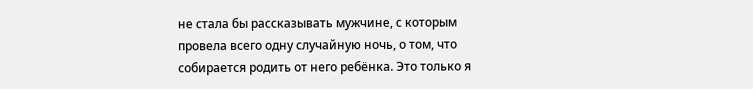не стала бы рассказывать мужчине, с которым провела всего одну случайную ночь, о том, что собирается родить от него ребёнка. Это только я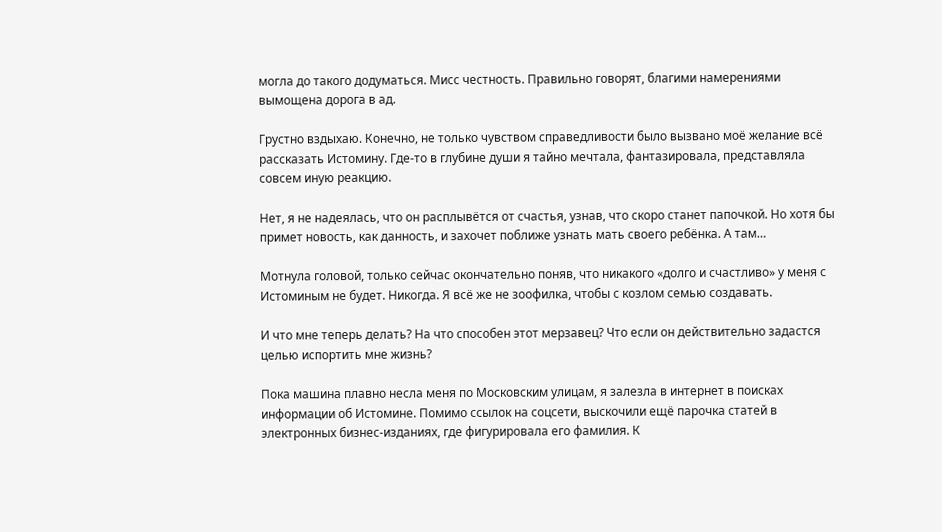могла до такого додуматься. Мисс честность. Правильно говорят, благими намерениями вымощена дорога в ад.

Грустно вздыхаю. Конечно, не только чувством справедливости было вызвано моё желание всё рассказать Истомину. Где-то в глубине души я тайно мечтала, фантазировала, представляла совсем иную реакцию.

Нет, я не надеялась, что он расплывётся от счастья, узнав, что скоро станет папочкой. Но хотя бы примет новость, как данность, и захочет поближе узнать мать своего ребёнка. А там…

Мотнула головой, только сейчас окончательно поняв, что никакого «долго и счастливо» у меня с Истоминым не будет. Никогда. Я всё же не зоофилка, чтобы с козлом семью создавать.

И что мне теперь делать? На что способен этот мерзавец? Что если он действительно задастся целью испортить мне жизнь?

Пока машина плавно несла меня по Московским улицам, я залезла в интернет в поисках информации об Истомине. Помимо ссылок на соцсети, выскочили ещё парочка статей в электронных бизнес-изданиях, где фигурировала его фамилия. К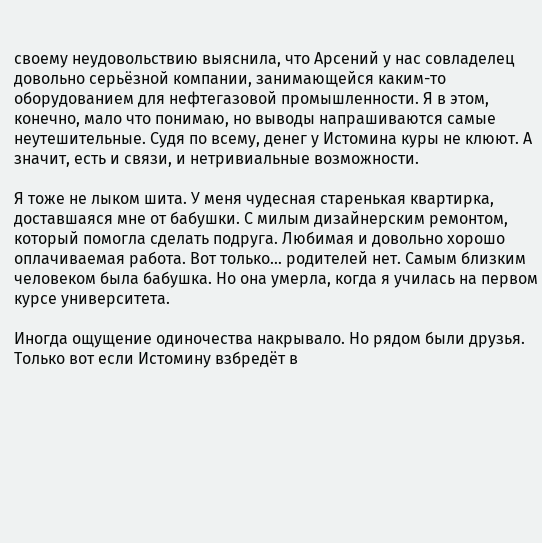своему неудовольствию выяснила, что Арсений у нас совладелец довольно серьёзной компании, занимающейся каким-то оборудованием для нефтегазовой промышленности. Я в этом, конечно, мало что понимаю, но выводы напрашиваются самые неутешительные. Судя по всему, денег у Истомина куры не клюют. А значит, есть и связи, и нетривиальные возможности.

Я тоже не лыком шита. У меня чудесная старенькая квартирка, доставшаяся мне от бабушки. С милым дизайнерским ремонтом, который помогла сделать подруга. Любимая и довольно хорошо оплачиваемая работа. Вот только… родителей нет. Самым близким человеком была бабушка. Но она умерла, когда я училась на первом курсе университета.

Иногда ощущение одиночества накрывало. Но рядом были друзья. Только вот если Истомину взбредёт в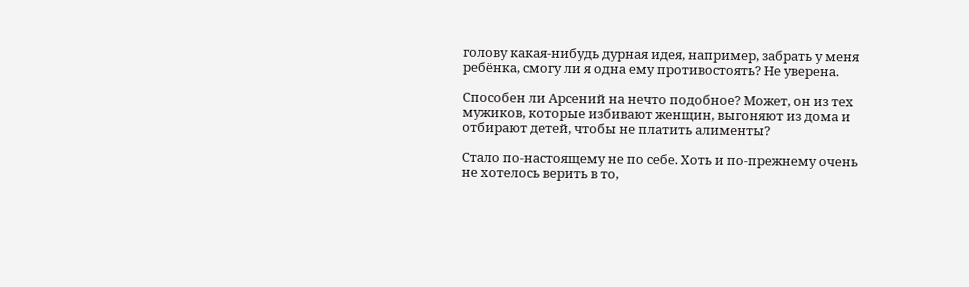голову какая-нибудь дурная идея, например, забрать у меня ребёнка, смогу ли я одна ему противостоять? Не уверена.

Способен ли Арсений на нечто подобное? Может, он из тех мужиков, которые избивают женщин, выгоняют из дома и отбирают детей, чтобы не платить алименты?

Стало по-настоящему не по себе. Хоть и по-прежнему очень не хотелось верить в то,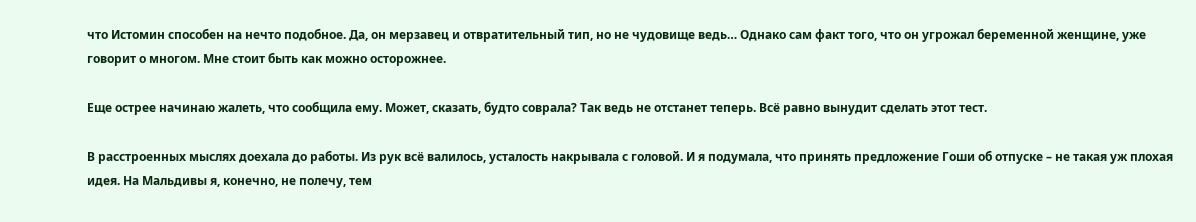что Истомин способен на нечто подобное. Да, он мерзавец и отвратительный тип, но не чудовище ведь… Однако сам факт того, что он угрожал беременной женщине, уже говорит о многом. Мне стоит быть как можно осторожнее.

Еще острее начинаю жалеть, что сообщила ему. Может, сказать, будто соврала? Так ведь не отстанет теперь. Всё равно вынудит сделать этот тест.

В расстроенных мыслях доехала до работы. Из рук всё валилось, усталость накрывала с головой. И я подумала, что принять предложение Гоши об отпуске – не такая уж плохая идея. На Мальдивы я, конечно, не полечу, тем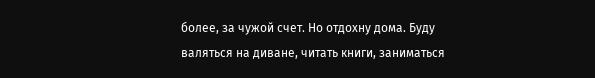более, за чужой счет. Но отдохну дома. Буду валяться на диване, читать книги, заниматься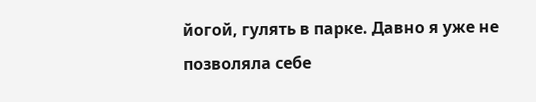йогой, гулять в парке. Давно я уже не позволяла себе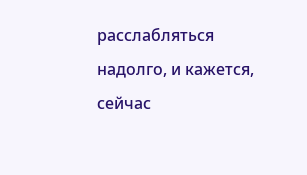расслабляться надолго, и кажется, сейчас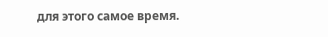для этого самое время.